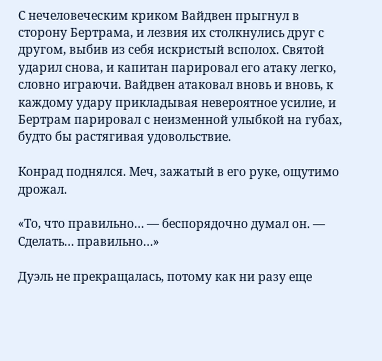С нечеловеческим криком Вайдвен прыгнул в сторону Бертрама, и лезвия их столкнулись друг с другом, выбив из себя искристый всполох. Святой ударил снова, и капитан парировал его атаку легко, словно играючи. Вайдвен атаковал вновь и вновь, к каждому удару прикладывая невероятное усилие, и Бертрам парировал с неизменной улыбкой на губах, будто бы растягивая удовольствие.

Конрад поднялся. Меч, зажатый в его руке, ощутимо дрожал.

«То, что правильно… — беспорядочно думал он. — Сделать… правильно…»

Дуэль не прекращалась, потому как ни разу еще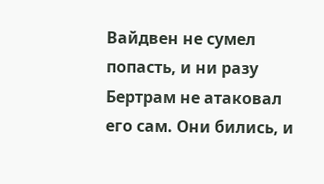Вайдвен не сумел попасть, и ни разу Бертрам не атаковал его сам. Они бились, и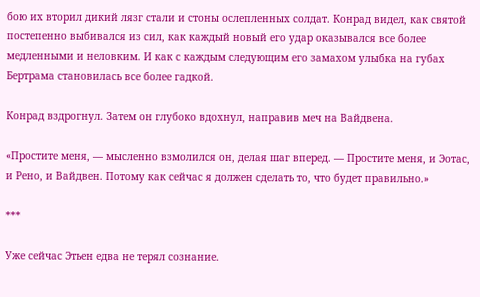бою их вторил дикий лязг стали и стоны ослепленных солдат. Конрад видел, как святой постепенно выбивался из сил, как каждый новый его удар оказывался все более медленными и неловким. И как с каждым следующим его замахом улыбка на губах Бертрама становилась все более гадкой.

Конрад вздрогнул. Затем он глубоко вдохнул, направив меч на Вайдвена.

«Простите меня, — мысленно взмолился он, делая шаг вперед. — Простите меня, и Эотас, и Рено, и Вайдвен. Потому как сейчас я должен сделать то, что будет правильно.»

***

Уже сейчас Этьен едва не терял сознание.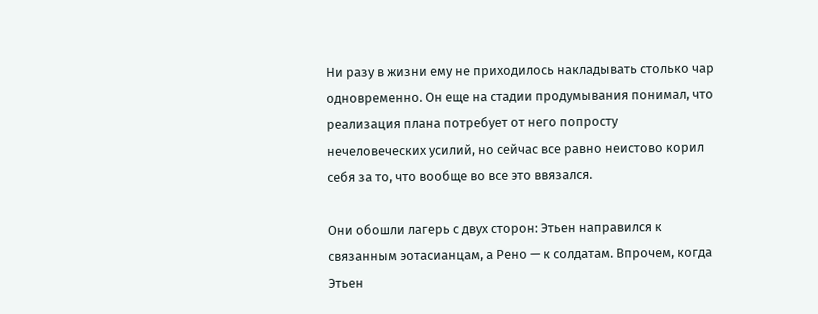Ни разу в жизни ему не приходилось накладывать столько чар одновременно. Он еще на стадии продумывания понимал, что реализация плана потребует от него попросту нечеловеческих усилий, но сейчас все равно неистово корил себя за то, что вообще во все это ввязался.

Они обошли лагерь с двух сторон: Этьен направился к связанным эотасианцам, а Рено — к солдатам. Впрочем, когда Этьен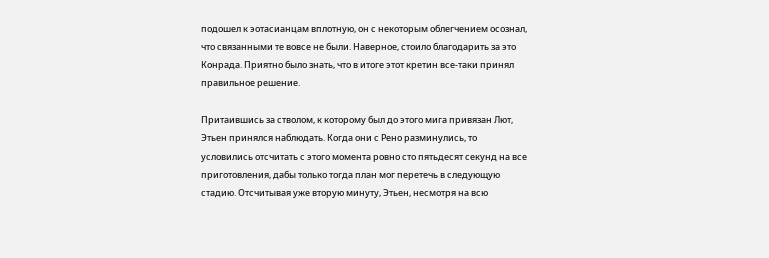подошел к эотасианцам вплотную, он с некоторым облегчением осознал, что связанными те вовсе не были. Наверное, стоило благодарить за это Конрада. Приятно было знать, что в итоге этот кретин все-таки принял правильное решение.

Притаившись за стволом, к которому был до этого мига привязан Лют, Этьен принялся наблюдать. Когда они с Рено разминулись, то условились отсчитать с этого момента ровно сто пятьдесят секунд на все приготовления, дабы только тогда план мог перетечь в следующую стадию. Отсчитывая уже вторую минуту, Этьен, несмотря на всю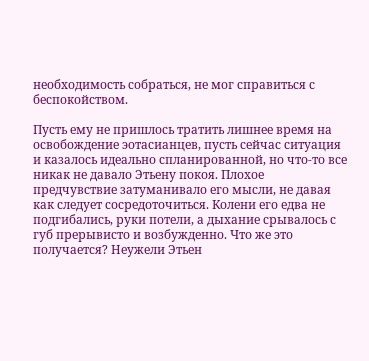необходимость собраться, не мог справиться с беспокойством.

Пусть ему не пришлось тратить лишнее время на освобождение эотасианцев, пусть сейчас ситуация и казалось идеально спланированной, но что-то все никак не давало Этьену покоя. Плохое предчувствие затуманивало его мысли, не давая как следует сосредоточиться. Колени его едва не подгибались, руки потели, а дыхание срывалось с губ прерывисто и возбужденно. Что же это получается? Неужели Этьен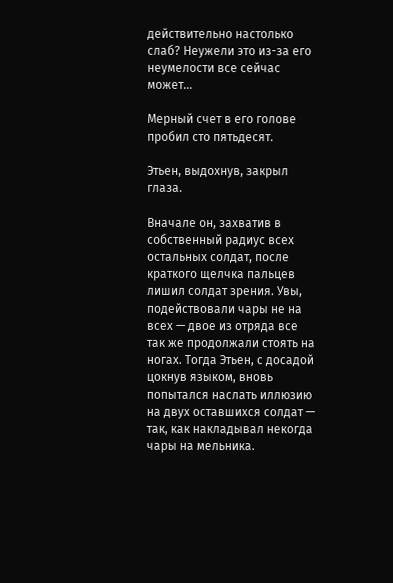действительно настолько слаб? Неужели это из-за его неумелости все сейчас может…

Мерный счет в его голове пробил сто пятьдесят.

Этьен, выдохнув, закрыл глаза.

Вначале он, захватив в собственный радиус всех остальных солдат, после краткого щелчка пальцев лишил солдат зрения. Увы, подействовали чары не на всех — двое из отряда все так же продолжали стоять на ногах. Тогда Этьен, с досадой цокнув языком, вновь попытался наслать иллюзию на двух оставшихся солдат — так, как накладывал некогда чары на мельника.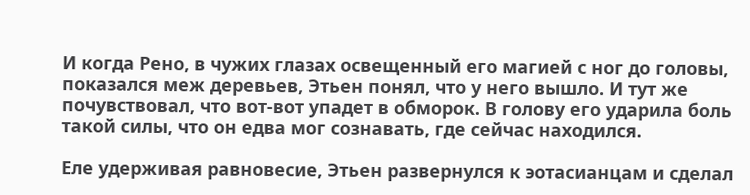И когда Рено, в чужих глазах освещенный его магией с ног до головы, показался меж деревьев, Этьен понял, что у него вышло. И тут же почувствовал, что вот-вот упадет в обморок. В голову его ударила боль такой силы, что он едва мог сознавать, где сейчас находился.

Еле удерживая равновесие, Этьен развернулся к эотасианцам и сделал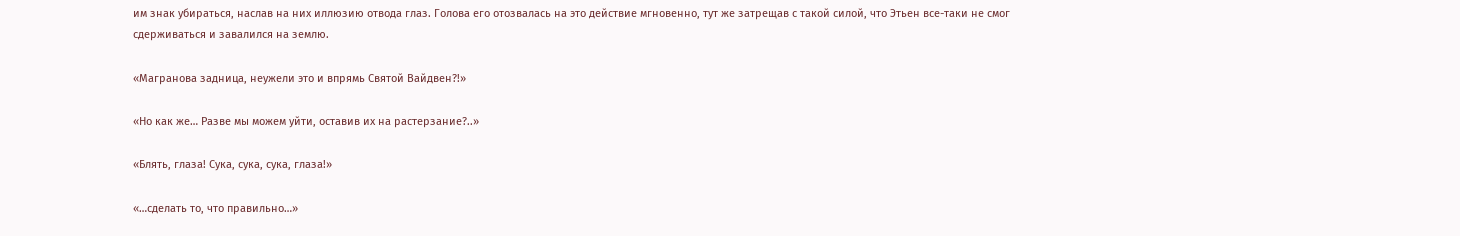им знак убираться, наслав на них иллюзию отвода глаз. Голова его отозвалась на это действие мгновенно, тут же затрещав с такой силой, что Этьен все-таки не смог сдерживаться и завалился на землю.

«Магранова задница, неужели это и впрямь Святой Вайдвен?!»

«Но как же… Разве мы можем уйти, оставив их на растерзание?..»

«Блять, глаза! Сука, сука, сука, глаза!»

«…сделать то, что правильно…»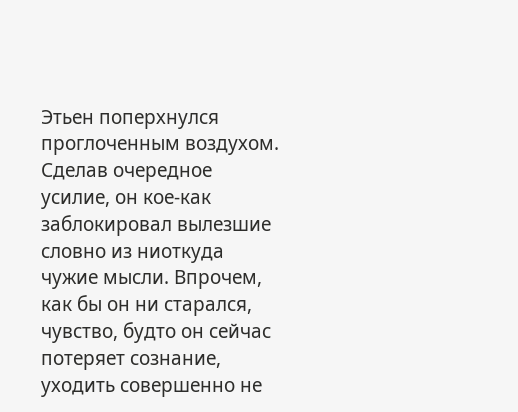Этьен поперхнулся проглоченным воздухом. Сделав очередное усилие, он кое-как заблокировал вылезшие словно из ниоткуда чужие мысли. Впрочем, как бы он ни старался, чувство, будто он сейчас потеряет сознание, уходить совершенно не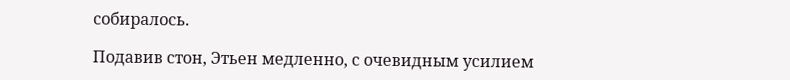собиралось.

Подавив стон, Этьен медленно, с очевидным усилием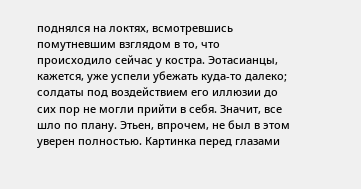поднялся на локтях, всмотревшись помутневшим взглядом в то, что происходило сейчас у костра. Эотасианцы, кажется, уже успели убежать куда-то далеко; солдаты под воздействием его иллюзии до сих пор не могли прийти в себя. Значит, все шло по плану. Этьен, впрочем, не был в этом уверен полностью. Картинка перед глазами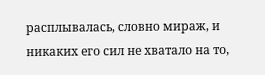расплывалась, словно мираж, и никаких его сил не хватало на то,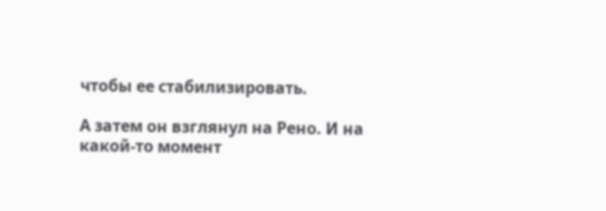чтобы ее стабилизировать.

А затем он взглянул на Рено. И на какой-то момент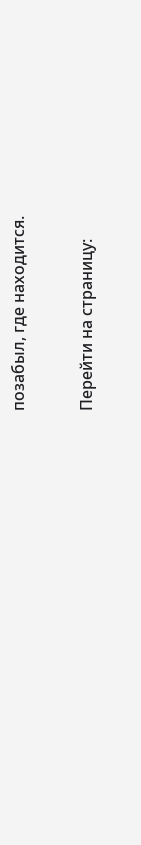позабыл, где находится.

Перейти на страницу: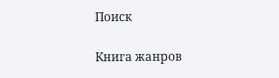Поиск

Книга жанров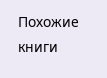Похожие книги